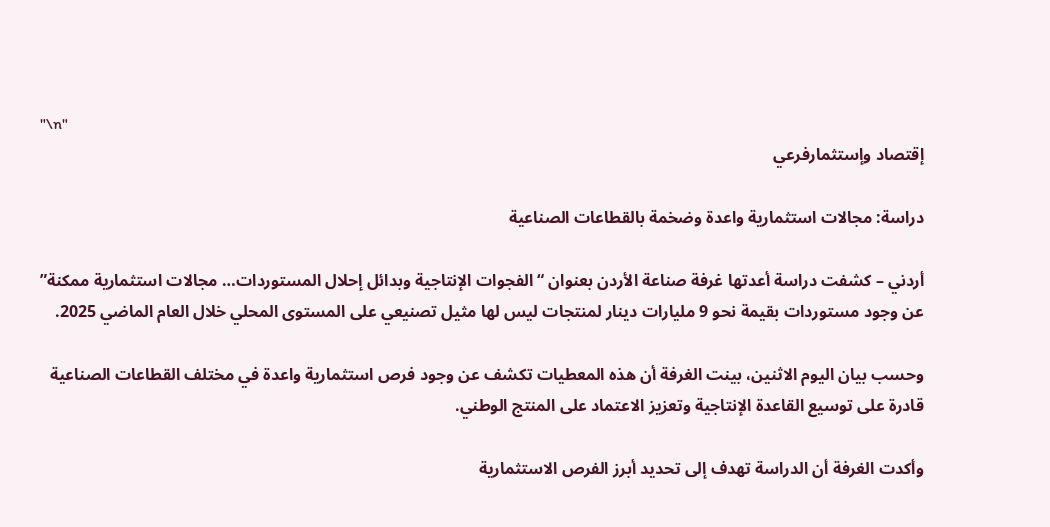"\n"
إقتصاد وإستثمارفرعي

دراسة: مجالات استثمارية واعدة وضخمة بالقطاعات الصناعية

أردني – كشفت دراسة أعدتها غرفة صناعة الأردن بعنوان “الفجوات الإنتاجية وبدائل إحلال المستوردات… مجالات استثمارية ممكنة” عن وجود مستوردات بقيمة نحو 9 مليارات دينار لمنتجات ليس لها مثيل تصنيعي على المستوى المحلي خلال العام الماضي 2025.

وحسب بيان اليوم الاثنين، بينت الغرفة أن هذه المعطيات تكشف عن وجود فرص استثمارية واعدة في مختلف القطاعات الصناعية قادرة على توسيع القاعدة الإنتاجية وتعزيز الاعتماد على المنتج الوطني.

وأكدت الغرفة أن الدراسة تهدف إلى تحديد أبرز الفرص الاستثمارية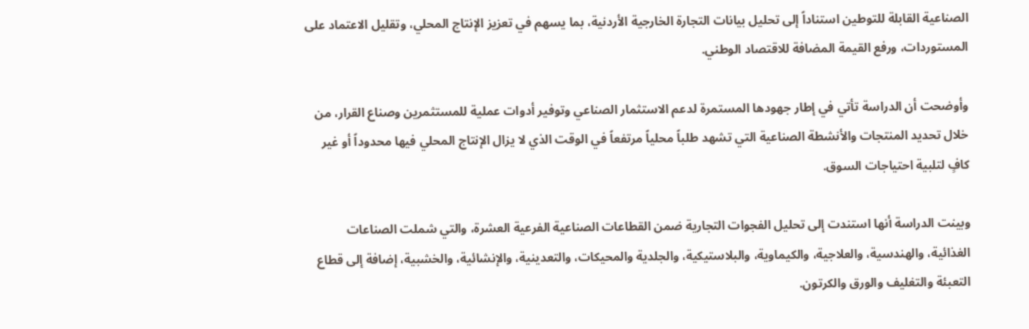الصناعية القابلة للتوطين استناداً إلى تحليل بيانات التجارة الخارجية الأردنية، بما يسهم في تعزيز الإنتاج المحلي، وتقليل الاعتماد على المستوردات، ورفع القيمة المضافة للاقتصاد الوطني.

وأوضحت أن الدراسة تأتي في إطار جهودها المستمرة لدعم الاستثمار الصناعي وتوفير أدوات عملية للمستثمرين وصناع القرار، من خلال تحديد المنتجات والأنشطة الصناعية التي تشهد طلباً محلياً مرتفعاً في الوقت الذي لا يزال الإنتاج المحلي فيها محدوداً أو غير كافٍ لتلبية احتياجات السوق.

وبينت الدراسة أنها استندت إلى تحليل الفجوات التجارية ضمن القطاعات الصناعية الفرعية العشرة، والتي شملت الصناعات الغذائية، والهندسية، والعلاجية، والكيماوية، والبلاستيكية، والجلدية والمحيكات، والتعدينية، والإنشائية، والخشبية، إضافة إلى قطاع التعبئة والتغليف والورق والكرتون.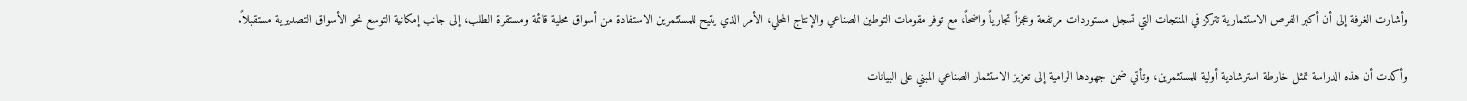وأشارت الغرفة إلى أن أكبر الفرص الاستثمارية تتركز في المنتجات التي تسجل مستوردات مرتفعة وعجزاً تجارياً واضحاً، مع توفر مقومات التوطين الصناعي والإنتاج المحلي، الأمر الذي يتيح للمستثمرين الاستفادة من أسواق محلية قائمة ومستقرة الطلب، إلى جانب إمكانية التوسع نحو الأسواق التصديرية مستقبلاً.

وأكدت أن هذه الدراسة تمثل خارطة استرشادية أولية للمستثمرين، وتأتي ضمن جهودها الرامية إلى تعزيز الاستثمار الصناعي المبني على البيانات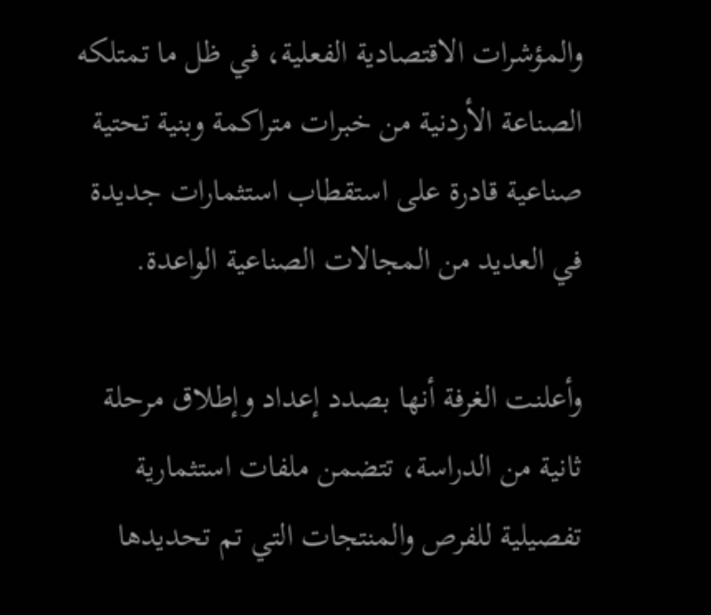والمؤشرات الاقتصادية الفعلية، في ظل ما تمتلكه الصناعة الأردنية من خبرات متراكمة وبنية تحتية صناعية قادرة على استقطاب استثمارات جديدة في العديد من المجالات الصناعية الواعدة.

وأعلنت الغرفة أنها بصدد إعداد وإطلاق مرحلة ثانية من الدراسة، تتضمن ملفات استثمارية تفصيلية للفرص والمنتجات التي تم تحديدها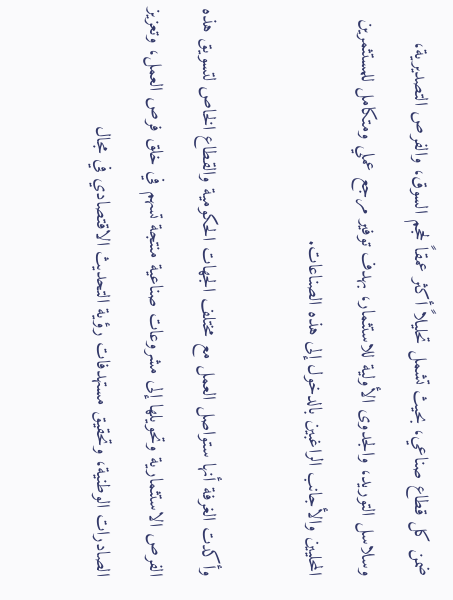ضمن كل قطاع صناعي، بحيث تشمل تحليلاً أكثر عمقاً لحجم السوق، والفرص التصديرية، وسلاسل التوريد، والجدوى الأولية للاستثمار، بهدف توفير مرجع عملي ومتكامل للمستثمرين المحليين والأجانب الراغبين بالدخول إلى هذه الصناعات.

وأكدت الغرفة أنها ستواصل العمل مع مختلف الجهات الحكومية والقطاع الخاص لتسويق هذه الفرص الاستثمارية وتحويلها إلى مشروعات صناعية منتجة تسهم في خلق فرص العمل، وتعزيز الصادرات الوطنية، وتحقيق مستهدفات رؤية التحديث الاقتصادي في مجال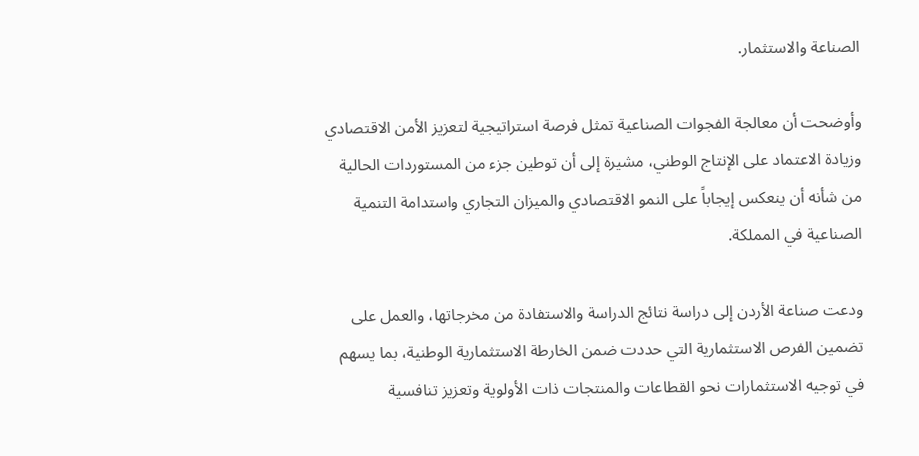الصناعة والاستثمار.

وأوضحت أن معالجة الفجوات الصناعية تمثل فرصة استراتيجية لتعزيز الأمن الاقتصادي وزيادة الاعتماد على الإنتاج الوطني، مشيرة إلى أن توطين جزء من المستوردات الحالية من شأنه أن ينعكس إيجاباً على النمو الاقتصادي والميزان التجاري واستدامة التنمية الصناعية في المملكة.

ودعت صناعة الأردن إلى دراسة نتائج الدراسة والاستفادة من مخرجاتها، والعمل على تضمين الفرص الاستثمارية التي حددت ضمن الخارطة الاستثمارية الوطنية، بما يسهم في توجيه الاستثمارات نحو القطاعات والمنتجات ذات الأولوية وتعزيز تنافسية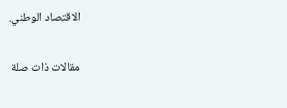الاقتصاد الوطني.

مقالات ذات صلة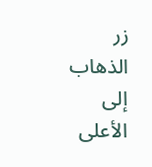زر الذهاب إلى الأعلى